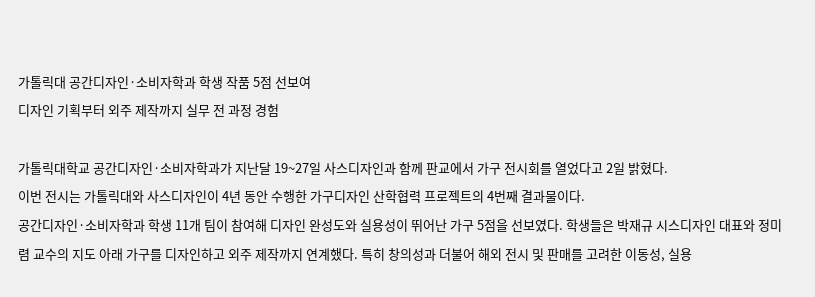가톨릭대 공간디자인·소비자학과 학생 작품 5점 선보여
디자인 기획부터 외주 제작까지 실무 전 과정 경험

가톨릭대학교 공간디자인·소비자학과가 지난달 19~27일 사스디자인과 함께 판교에서 가구 전시회를 열었다고 2일 밝혔다.
이번 전시는 가톨릭대와 사스디자인이 4년 동안 수행한 가구디자인 산학협력 프로젝트의 4번째 결과물이다.
공간디자인·소비자학과 학생 11개 팀이 참여해 디자인 완성도와 실용성이 뛰어난 가구 5점을 선보였다. 학생들은 박재규 시스디자인 대표와 정미렴 교수의 지도 아래 가구를 디자인하고 외주 제작까지 연계했다. 특히 창의성과 더불어 해외 전시 및 판매를 고려한 이동성, 실용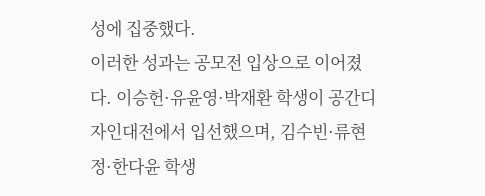성에 집중했다.
이러한 성과는 공모전 입상으로 이어졌다. 이승헌·유윤영·박재환 학생이 공간디자인대전에서 입선했으며, 김수빈·류현정·한다윤 학생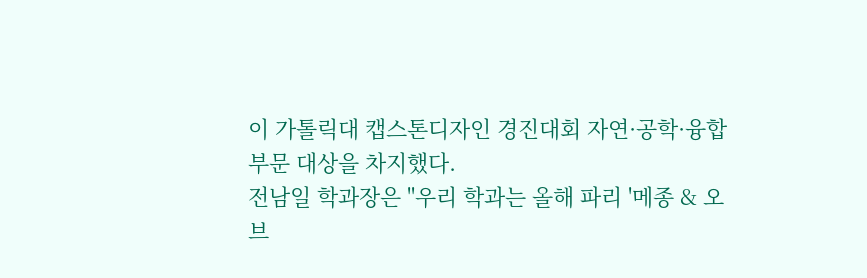이 가톨릭대 캡스톤디자인 경진대회 자연·공학·융합 부문 대상을 차지했다.
전남일 학과장은 "우리 학과는 올해 파리 '메종 & 오브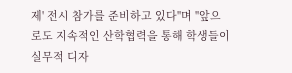제' 전시 참가를 준비하고 있다"며 "앞으로도 지속적인 산학협력을 통해 학생들이 실무적 디자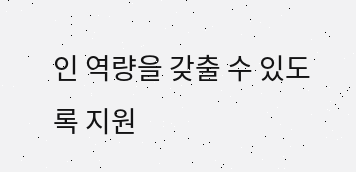인 역량을 갖출 수 있도록 지원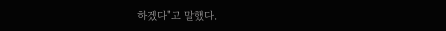하겠다"고 말했다.